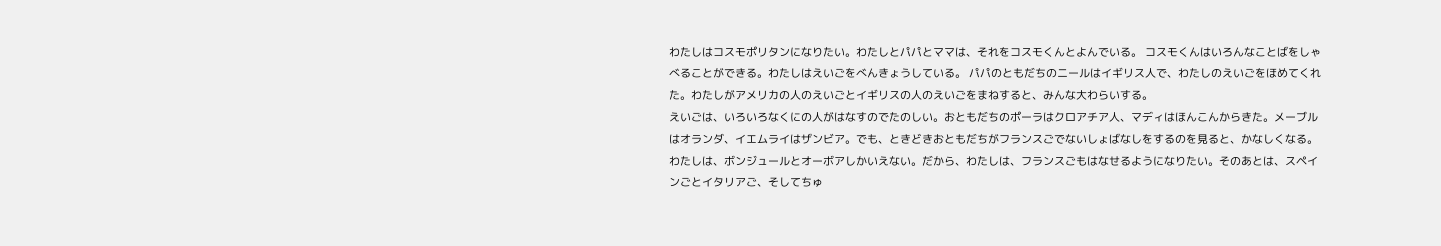わたしはコスモポリタンになりたい。わたしとパパとママは、それをコスモくんとよんでいる。 コスモくんはいろんなことばをしゃべることができる。わたしはえいごをべんきょうしている。 パパのともだちのニールはイギリス人で、わたしのえいごをほめてくれた。わたしがアメリカの人のえいごとイギリスの人のえいごをまねすると、みんな大わらいする。
えいごは、いろいろなくにの人がはなすのでたのしい。おともだちのポーラはクロアチア人、マディはほんこんからきた。メーブルはオランダ、イエムライはザンビア。でも、ときどきおともだちがフランスごでないしょばなしをするのを見ると、かなしくなる。わたしは、ボンジュールとオーボアしかいえない。だから、わたしは、フランスごもはなせるようになりたい。そのあとは、スペインごとイタリアご、そしてちゅ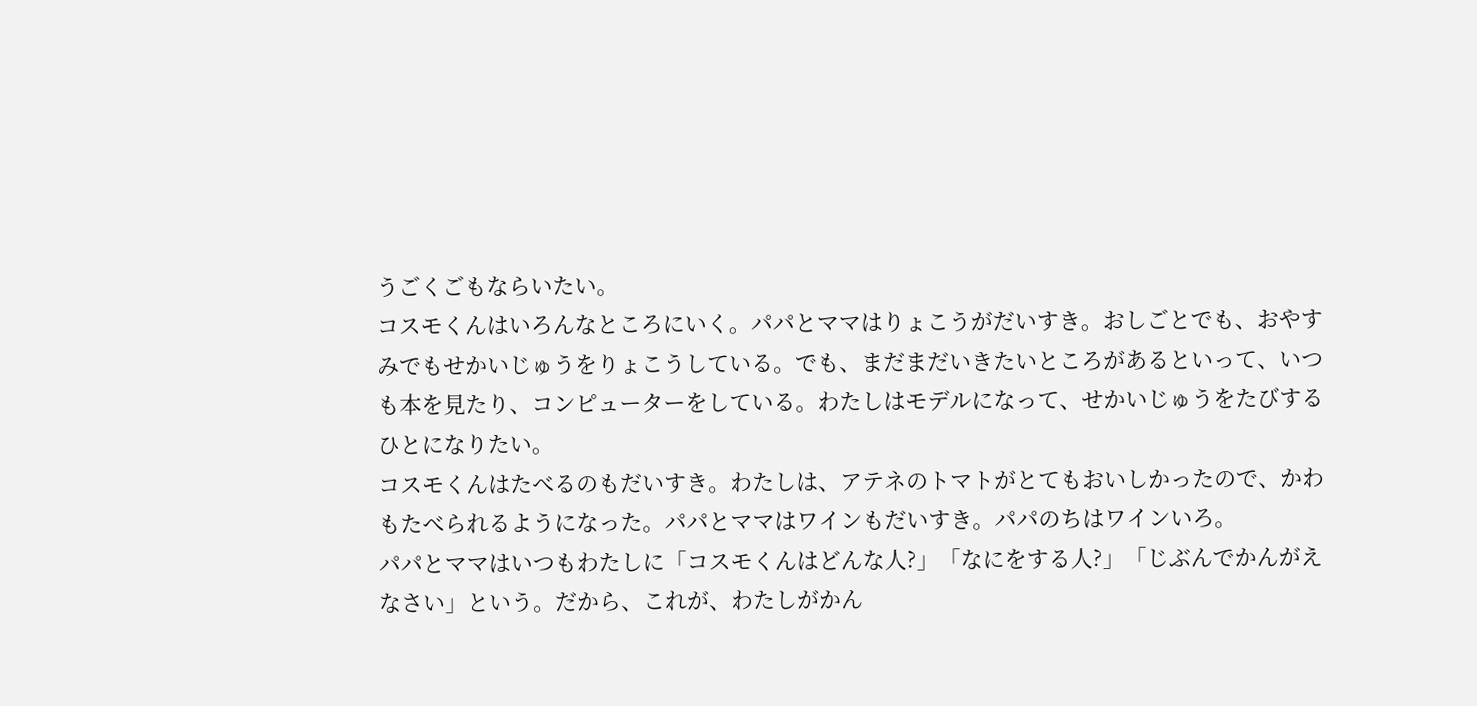うごくごもならいたい。
コスモくんはいろんなところにいく。パパとママはりょこうがだいすき。おしごとでも、おやすみでもせかいじゅうをりょこうしている。でも、まだまだいきたいところがあるといって、いつも本を見たり、コンピューターをしている。わたしはモデルになって、せかいじゅうをたびするひとになりたい。
コスモくんはたべるのもだいすき。わたしは、アテネのトマトがとてもおいしかったので、かわもたべられるようになった。パパとママはワインもだいすき。パパのちはワインいろ。
パパとママはいつもわたしに「コスモくんはどんな人?」「なにをする人?」「じぶんでかんがえなさい」という。だから、これが、わたしがかん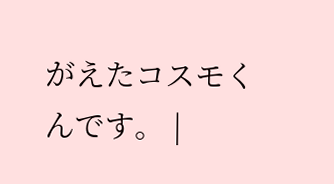がえたコスモくんです。 |